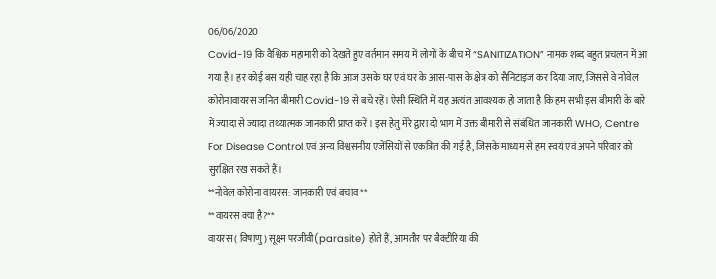06/06/2020
Covid-19 कि वैश्विक महामारी को देखते हुए वर्तमान समय में लोगों के बीच में “SANITIZATION” नामक शब्द बहुत प्रचलन में आ गया है। हर कोई बस यही चाह रहा है कि आज उसके घर एवं घर के आस-पास के क्षेत्र को सैनिटाइज कर दिया जाए, जिससे वे नोवेल कोरोनावायरस जनित बीमारी Covid-19 से बचे रहें। ऐसी स्थिति में यह अत्यंत आवश्यक हो जाता है कि हम सभी इस बीमारी के बारे में ज्यादा से ज्यादा तथ्यात्मक जानकारी प्राप्त करें। इस हेतु मेरे द्वारा दो भाग में उक्त बीमारी से संबंधित जानकारी WHO, Centre For Disease Control एवं अन्य विश्वसनीय एजेंसियों से एकत्रित की गई है, जिसके माध्यम से हम स्वयं एवं अपने परिवार को सुरक्षित रख सकते हैं।
**नोवेल कोरोना वायरस: जानकारी एवं बचाव**
**वायरस क्या है?**
वायरस ( विषाणु) सूक्ष्म परजीवी(parasite) होते हैं, आमतौर पर बैक्टीरिया की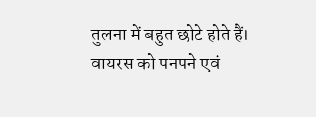तुलना में बहुत छोटे होते हैं। वायरस को पनपने एवं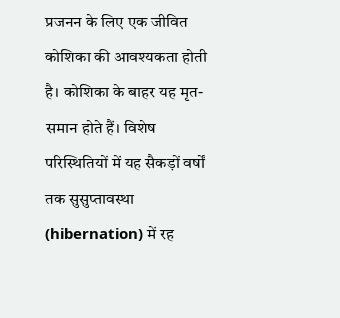प्रजनन के लिए एक जीवित कोशिका की आवश्यकता होती है। कोशिका के बाहर यह मृत- समान होते हैं। विशेष परिस्थितियों में यह सैकड़ों वर्षों तक सुसुप्तावस्था (hibernation) में रह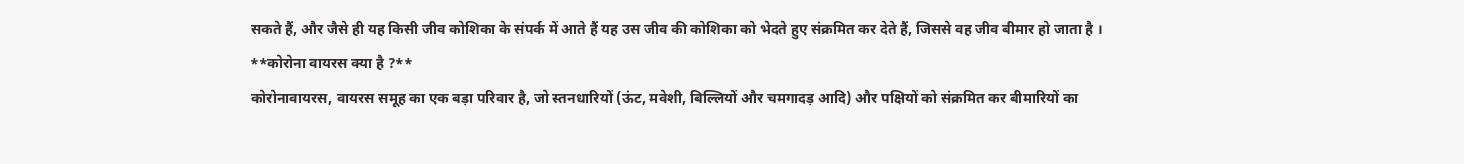सकते हैं, और जैसे ही यह किसी जीव कोशिका के संपर्क में आते हैं यह उस जीव की कोशिका को भेदते हुए संक्रमित कर देते हैं, जिससे वह जीव बीमार हो जाता है ।
**कोरोना वायरस क्या है ?**
कोरोनावायरस, वायरस समूह का एक बड़ा परिवार है, जो स्तनधारियों (ऊंट, मवेशी, बिल्लियों और चमगादड़ आदि) और पक्षियों को संक्रमित कर बीमारियों का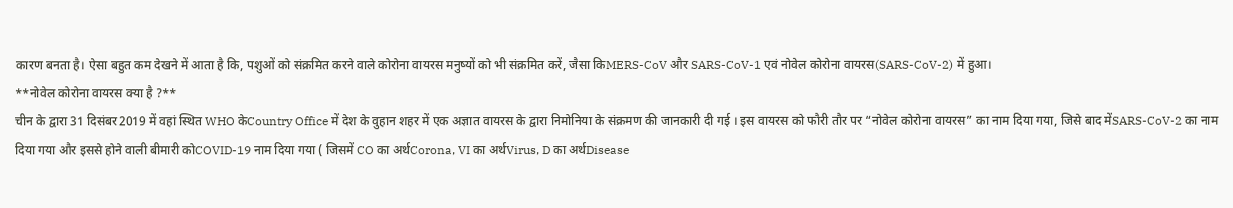कारण बनता है। ऐसा बहुत कम देखने में आता है कि, पशुओं को संक्रमित करने वाले कोरोना वायरस मनुष्यों को भी संक्रमित करें, जैसा किMERS-CoV और SARS-CoV-1 एवं नोवेल कोरोना वायरस(SARS-CoV-2) में हुआ।
**नोवेल कोरोना वायरस क्या है ?**
चीन के द्वारा 31 दिसंबर2019 में वहां स्थित WHO केCountry Office में देश के वुहान शहर में एक अज्ञात वायरस के द्वारा निमोनिया के संक्रमण की जानकारी दी गई । इस वायरस को फौरी तौर पर “नोवेल कोरोना वायरस” का नाम दिया गया, जिसे बाद मेंSARS-CoV-2 का नाम दिया गया और इससे होने वाली बीमारी कोCOVID-19 नाम दिया गया ( जिसमें CO का अर्थCorona, VI का अर्थVirus, D का अर्थDisease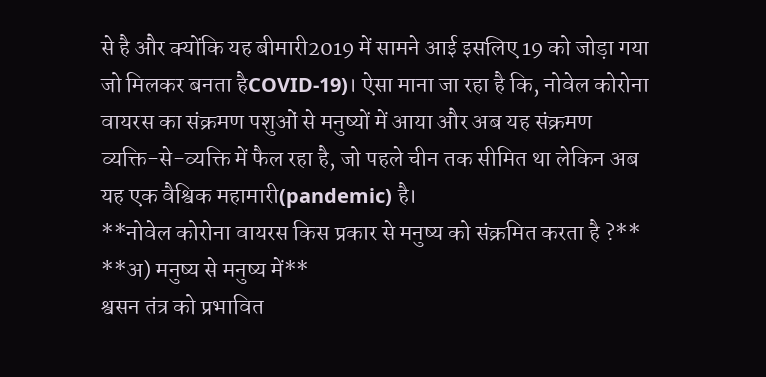से है और क्योंकि यह बीमारी2019 में सामने आई इसलिए 19 को जोड़ा गया जो मिलकर बनता हैCOVID-19)। ऐसा माना जा रहा है कि, नोवेल कोरोना वायरस का संक्रमण पशुओं से मनुष्यों में आया और अब यह संक्रमण व्यक्ति-से-व्यक्ति में फैल रहा है, जो पहले चीन तक सीमित था लेकिन अब यह एक वैश्विक महामारी(pandemic) है।
**नोवेल कोरोना वायरस किस प्रकार से मनुष्य को संक्रमित करता है ?**
**अ) मनुष्य से मनुष्य में**
श्वसन तंत्र को प्रभावित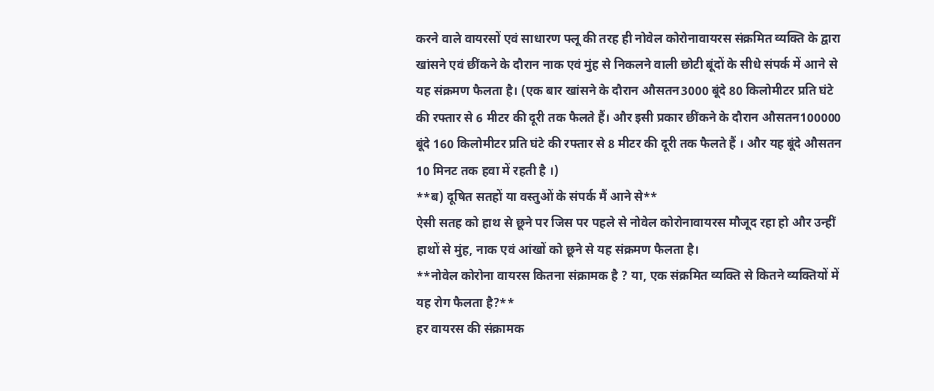करने वाले वायरसों एवं साधारण फ्लू की तरह ही नोवेल कोरोनावायरस संक्रमित व्यक्ति के द्वारा खांसने एवं छींकने के दौरान नाक एवं मुंह से निकलने वाली छोटी बूंदों के सीधे संपर्क में आने से यह संक्रमण फैलता है। (एक बार खांसने के दौरान औसतन3000 बूंदे 80 किलोमीटर प्रति घंटे की रफ्तार से 6 मीटर की दूरी तक फैलते हैं। और इसी प्रकार छींकने के दौरान औसतन100000 बूंदे 160 किलोमीटर प्रति घंटे की रफ्तार से 8 मीटर की दूरी तक फैलते हैं । और यह बूंदे औसतन 10 मिनट तक हवा में रहती है ।)
**ब) दूषित सतहों या वस्तुओं के संपर्क मैं आने से**
ऐसी सतह को हाथ से छूने पर जिस पर पहले से नोवेल कोरोनावायरस मौजूद रहा हो और उन्हीं हाथों से मुंह, नाक एवं आंखों को छूने से यह संक्रमण फैलता है।
**नोवेल कोरोना वायरस कितना संक्रामक है ? या, एक संक्रमित व्यक्ति से कितने व्यक्तियों में यह रोग फैलता है?**
हर वायरस की संक्रामक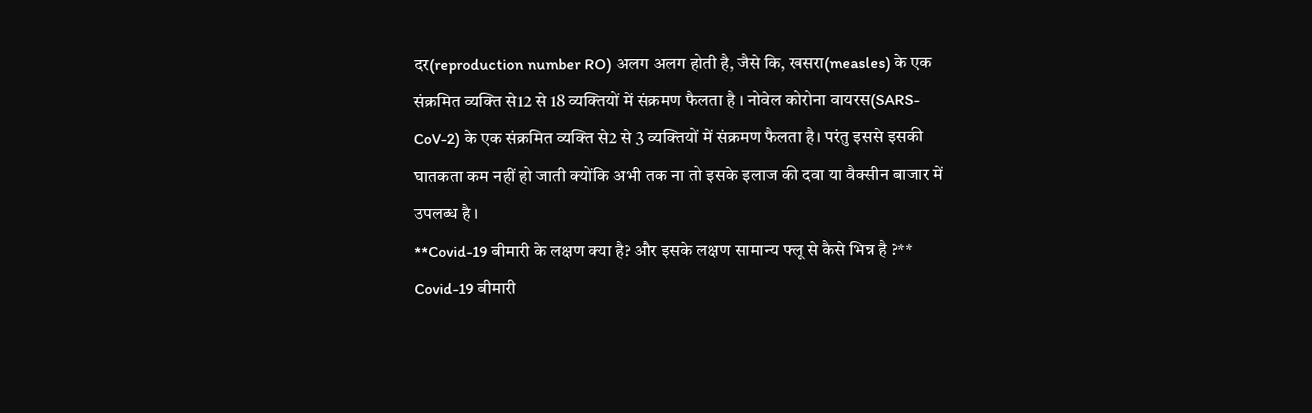दर(reproduction number RO) अलग अलग होती है, जैसे कि, खसरा(measles) के एक संक्रमित व्यक्ति से12 से 18 व्यक्तियों में संक्रमण फैलता है । नोवेल कोरोना वायरस(SARS-CoV-2) के एक संक्रमित व्यक्ति से2 से 3 व्यक्तियों में संक्रमण फैलता है। परंतु इससे इसकी घातकता कम नहीं हो जाती क्योंकि अभी तक ना तो इसके इलाज की दवा या वैक्सीन बाजार में उपलब्ध है ।
**Covid-19 बीमारी के लक्षण क्या है? और इसके लक्षण सामान्य फ्लू से कैसे भिन्न है ?**
Covid-19 बीमारी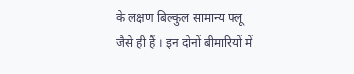के लक्षण बिल्कुल सामान्य फ्लू जैसे ही हैं । इन दोनों बीमारियों में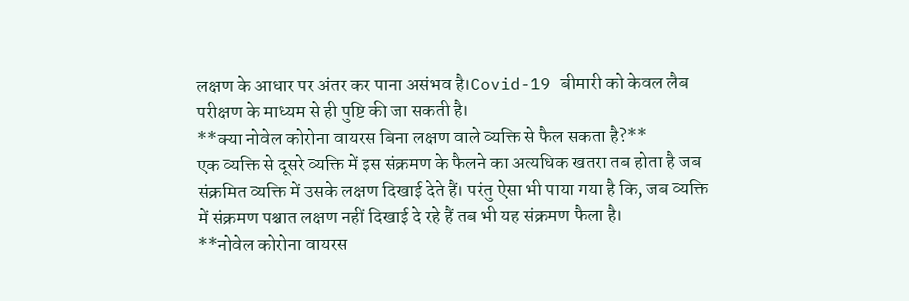लक्षण के आधार पर अंतर कर पाना असंभव है।Covid-19 बीमारी को केवल लैब परीक्षण के माध्यम से ही पुष्टि की जा सकती है।
**क्या नोवेल कोरोना वायरस बिना लक्षण वाले व्यक्ति से फैल सकता है?**
एक व्यक्ति से दूसरे व्यक्ति में इस संक्रमण के फैलने का अत्यधिक खतरा तब होता है जब संक्रमित व्यक्ति में उसके लक्षण दिखाई देते हैं। परंतु ऐसा भी पाया गया है कि, जब व्यक्ति में संक्रमण पश्चात लक्षण नहीं दिखाई दे रहे हैं तब भी यह संक्रमण फैला है।
**नोवेल कोरोना वायरस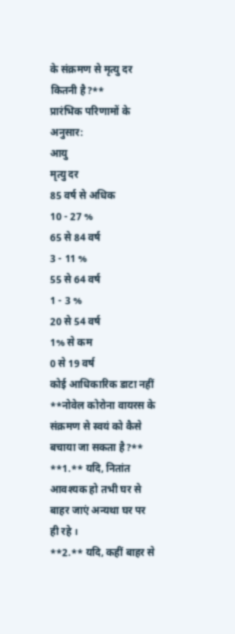के संक्रमण से मृत्यु दर कितनी है?**
प्रारंभिक परिणामों के अनुसार:
आयु
मृत्यु दर
85 वर्ष से अधिक
10 - 27 %
65 से 84 वर्ष
3 - 11 %
55 से 64 वर्ष
1 - 3 %
20 से 54 वर्ष
1% से कम
0 से 19 वर्ष
कोई आधिकारिक डाटा नहीं
**नोवेल कोरोना वायरस के संक्रमण से स्वयं को कैसे बचाया जा सकता है?**
**1.** यदि, नितांत आवश्यक हो तभी घर से बाहर जाएं अन्यथा घर पर ही रहे ।
**2.** यदि, कहीं बाहर से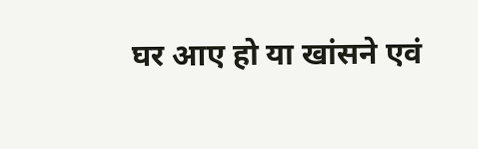घर आए हो या खांसने एवं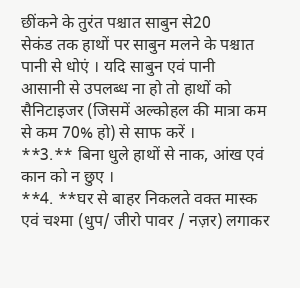छींकने के तुरंत पश्चात साबुन से20
सेकंड तक हाथों पर साबुन मलने के पश्चात पानी से धोएं । यदि साबुन एवं पानी
आसानी से उपलब्ध ना हो तो हाथों को सैनिटाइजर (जिसमें अल्कोहल की मात्रा कम
से कम 70% हो) से साफ करें ।
**3.** बिना धुले हाथों से नाक, आंख एवं कान को न छुए ।
**4. **घर से बाहर निकलते वक्त मास्क एवं चश्मा (धुप/ जीरो पावर / नज़र) लगाकर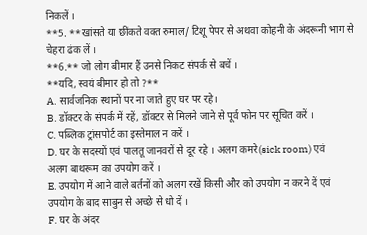निकलें ।
**5. **खांसते या छींकते वक्त रुमाल/ टिशू पेपर से अथवा कोहनी के अंदरूनी भाग से
चेहरा ढंक लें ।
**6.** जो लोग बीमार हैं उनसे निकट संपर्क से बचें ।
**यदि, स्वयं बीमार हो तो ?**
A. सार्वजनिक स्थानों पर ना जाते हुए घर पर रहे।
B. डॉक्टर के संपर्क में रहें, डॉक्टर से मिलने जाने से पूर्व फोन पर सूचित करें ।
C. पब्लिक ट्रांसपोर्ट का इस्तेमाल न करें ।
D. घर के सदस्यों एवं पालतू जानवरों से दूर रहे । अलग कमरे(sick room) एवं
अलग बाथरूम का उपयोग करें ।
E. उपयोग में आने वाले बर्तनों को अलग रखें किसी और को उपयोग न करने दें एवं
उपयोग के बाद साबुन से अच्छे से धो दें ।
F. घर के अंदर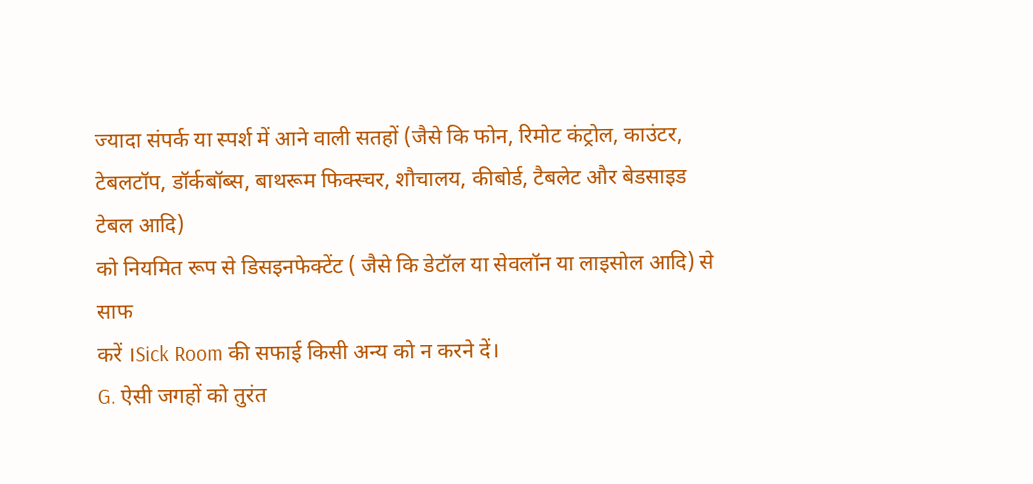ज्यादा संपर्क या स्पर्श में आने वाली सतहों (जैसे कि फोन, रिमोट कंट्रोल, काउंटर,
टेबलटॉप, डॉर्कबॉब्स, बाथरूम फिक्स्चर, शौचालय, कीबोर्ड, टैबलेट और बेडसाइड टेबल आदि)
को नियमित रूप से डिसइनफेक्टेंट ( जैसे कि डेटॉल या सेवलॉन या लाइसोल आदि) से साफ
करें ।Sick Room की सफाई किसी अन्य को न करने दें।
G. ऐसी जगहों को तुरंत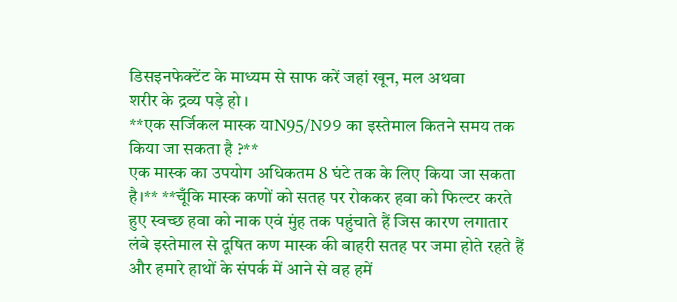डिसइनफेक्टेंट के माध्यम से साफ करें जहां खून, मल अथवा
शरीर के द्रव्य पड़े हो ।
**एक सर्जिकल मास्क याN95/N99 का इस्तेमाल कितने समय तक किया जा सकता है ?**
एक मास्क का उपयोग अधिकतम 8 घंटे तक के लिए किया जा सकता है।** **चूँकि मास्क कणों को सतह पर रोककर हवा को फिल्टर करते हुए स्वच्छ हवा को नाक एवं मुंह तक पहुंचाते हैं जिस कारण लगातार लंबे इस्तेमाल से दूषित कण मास्क की बाहरी सतह पर जमा होते रहते हैं और हमारे हाथों के संपर्क में आने से वह हमें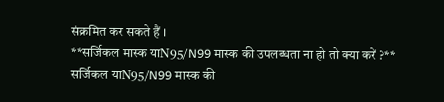संक्रमित कर सकते हैं ।
**सर्जिकल मास्क याN95/N99 मास्क की उपलब्धता ना हो तो क्या करें ?**
सर्जिकल याN95/N99 मास्क की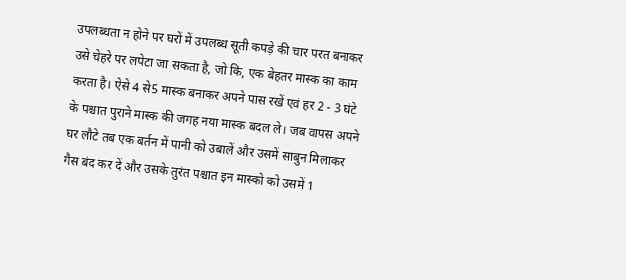उपलब्धता न होने पर घरों में उपलब्ध सूती कपड़े की चार परत बनाकर उसे चेहरे पर लपेटा जा सकता है, जो कि, एक बेहतर मास्क का काम करता है। ऐसे 4 से5 मास्क बनाकर अपने पास रखें एवं हर 2 - 3 घंटे के पश्चात पुराने मास्क की जगह नया मास्क बदल ले। जब वापस अपने घर लौटे तब एक बर्तन में पानी को उबालें और उसमें साबुन मिलाकर गैस बंद कर दें और उसके तुरंत पश्चात इन मास्को को उसमें 1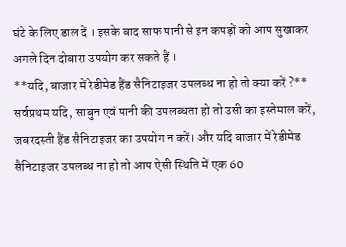घंटे के लिए डाल दें । इसके बाद साफ पानी से इन कपड़ों को आप सुखाकर अगले दिन दोबारा उपयोग कर सकते हैं ।
**यदि, बाजार में रेडीमेड हैंड सैनिटाइजर उपलब्ध ना हो तो क्या करें ?**
सर्वप्रथम यदि, साबुन एवं पानी की उपलब्धता हो तो उसी का इस्तेमाल करें, जबरदस्ती हैंड सैनिटाइजर का उपयोग न करें। और यदि बाजार में रेडीमेड सैनिटाइजर उपलब्ध ना हो तो आप ऐसी स्थिति में एक 60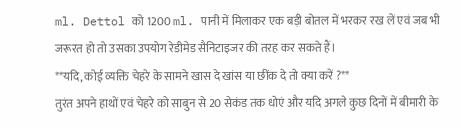ml. Dettol को 1200 ml. पानी में मिलाकर एक बड़ी बोतल में भरकर रख लें एवं जब भी जरूरत हो तो उसका उपयोग रेडीमेड सैनिटाइजर की तरह कर सकते हैं।
**यदि, कोई व्यक्ति चेहरे के सामने खास दे खांस या छींक दे तो क्या करें ?**
तुरंत अपने हाथों एवं चेहरे को साबुन से 20 सेकंड तक धोएं और यदि अगले कुछ दिनों में बीमारी के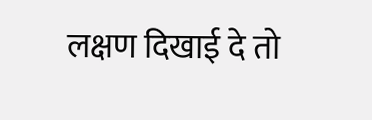लक्षण दिखाई दे तो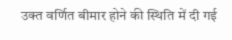उक्त वर्णित बीमार होने की स्थिति में दी गई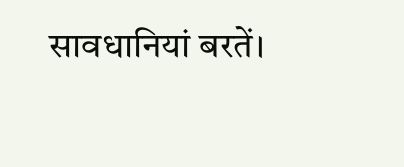सावधानियां बरतें।